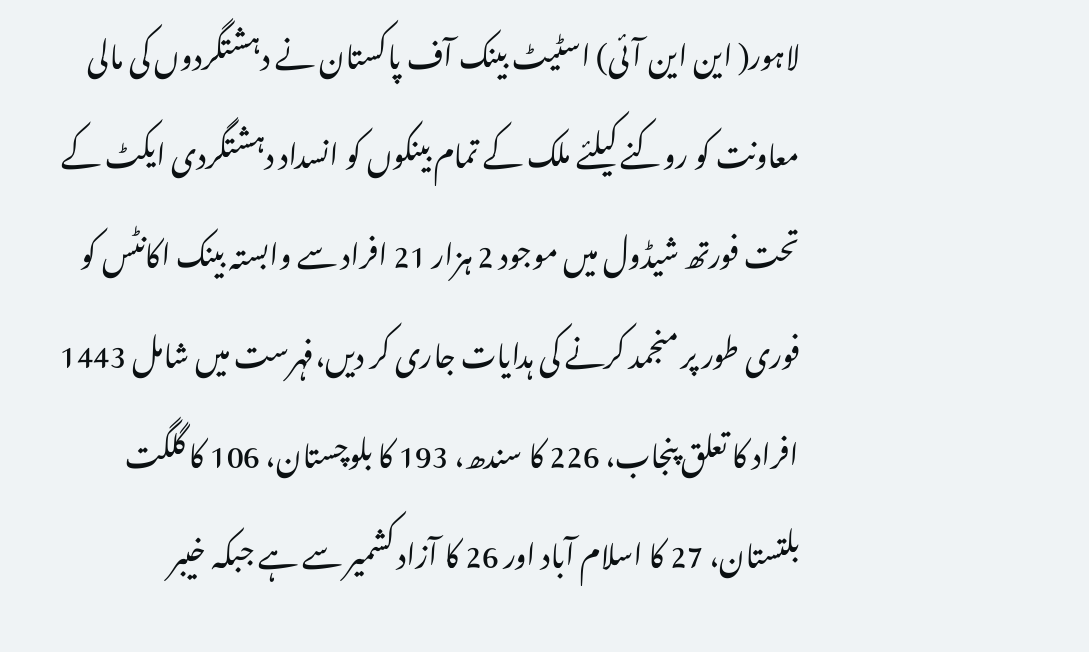لاہور( این این آئی) اسٹیٹ بینک آف پاکستان نے دہشتگردوں کی مالی معاونت کو روکنے کیلئے ملک کے تمام بینکوں کو انسداد دہشتگردی ایکٹ کے تحت فورتھ شیڈول میں موجود 2 ہزار 21 افراد سے وابستہ بینک اکانٹس کو فوری طور پر منجمد کرنے کی ہدایات جاری کر دیں،فہرست میں شامل 1443 افراد کا تعلق پنجاب، 226 کا سندھ، 193 کا بلوچستان، 106 کا گلگت بلتستان، 27 کا اسلام آباد اور 26 کا آزاد کشمیر سے ہے جبکہ خیبر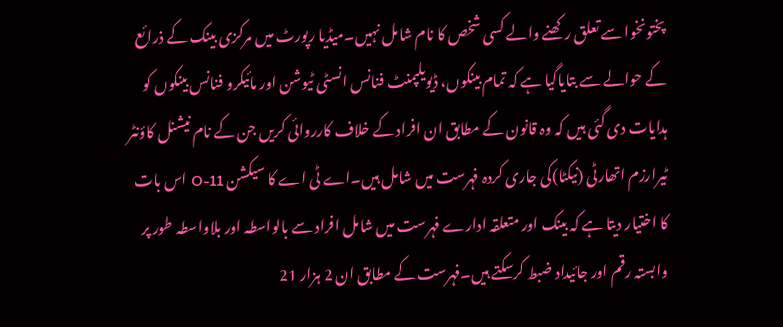پختونخوا سے تعلق رکھنے والے کسی شخص کا نام شامل نہیں۔میڈیا رپورٹ میں مرکزی بینک کے ذرائع کے حوالے سے بتایاگیا ہے کہ تمام بینکوں، ڈیویلپمنٹ فنانس انسٹی ٹیوشن اور مائیکرو فنانس بینکوں کو ہدایات دی گئی ہیں کہ وہ قانون کے مطابق ان افراد کے خلاف کارروائی کریں جن کے نام نیشنل کاؤنٹر ٹیرارزم اتھارٹی (نیکٹا)کی جاری کردہ فہرست میں شامل ہیں۔اے ٹی اے کا سیکشن 11-O اس بات کا اختیار دیتا ہے کہ بینک اور متعلقہ ادارے فہرست میں شامل افراد سے بالواسطہ اور بلاواسطہ طور پر وابستہ رقم اور جائیداد ضبط کرسکتے ہیں۔فہرست کے مطابق ان 2 ہزار 21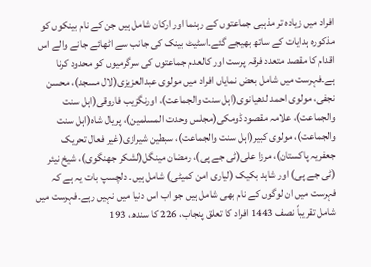افراد میں زیادہ تر مذہبی جماعتوں کے رہنما اور ارکان شامل ہیں جن کے نام بینکوں کو مذکورہ ہدایات کے ساتھ بھیجے گئے۔اسٹیٹ بینک کی جانب سے اٹھائے جانے والے اس اقدام کا مقصد متعدد فرقہ پرست اور کالعدم جماعتوں کی سرگرمیوں کو محدود کرنا ہے۔فہرست میں شامل بعض نمایاں افراد میں مولوی عبدالعزیزی(لال مسجد)، محسن نجفی، مولوی احمد لدھیانوی(اہل سنت والجماعت)، اورنگزیب فاروقی(اہل سنت والجماعت)، علامہ مقصود ڈومکی(مجلس وحدت المسلمین)، پریال شاہ(اہل سنت والجماعت)، مولوی کبیر(اہل سنت والجماعت)، سبطین شیرازی(غیر فعال تحریک جعفریہ پاکستان)، مرزا علی(ٹی جے پی)، رمضان مینگل(لشکر جھنگوی)، شیخ نیئر (ٹی جے پی) اور شاہد بکیک (لیاری امن کمیٹی) شامل ہیں۔ دلچسپ بات یہ ہے کہ فہرست میں ان لوگوں کے نام بھی شامل ہیں جو اب اس دنیا میں نہیں رہے۔فہرست میں شامل تقریباً نصف 1443 افراد کا تعلق پنجاب، 226 کا سندھ، 193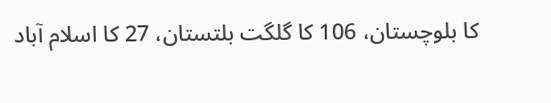کا بلوچستان، 106 کا گلگت بلتستان، 27 کا اسلام آباد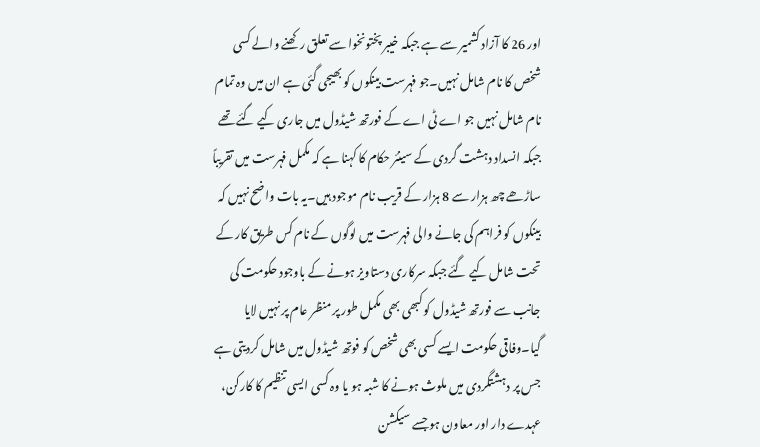اور 26 کا آزاد کشمیر سے ہے جبکہ خیبر پختونخوا سے تعلق رکھنے والے کسی شخص کا نام شامل نہیں۔جو فہرست بینکوں کو بھیجی گئی ہے ان میں وہ تمام نام شامل نہیں جو اے ٹی اے کے فورتھ شیڈول میں جاری کیے گئے تھے جبکہ انسداد دہشت گردی کے سینئر حکام کا کہنا ہے کہ مکمل فہرست میں تقریباً ساڑھے چھ ہزار سے 8 ہزار کے قریب نام موجود ہیں۔یہ بات واضح نہیں کہ بینکوں کو فراہم کی جانے والی فہرست میں لوگوں کے نام کس طریق کار کے تحت شامل کیے گئے جبکہ سرکاری دستاویز ہونے کے باوجود حکومت کی جانب سے فورتھ شیڈول کو کبھی بھی مکمل طور پر منظر عام پر نہیں لایا گیا۔وفاقی حکومت ایسے کسی بھی شخص کو فوتھ شیڈول میں شامل کردیتی ہے جس پر دہشتگردی میں ملوث ہونے کا شبہ ہو یا وہ کسی ایسی تنظیم کا کارکن، عہدے دار اور معاون ہو جسے سیکشن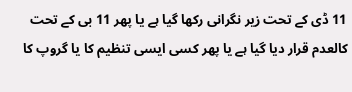11 ڈی کے تحت زیر نگرانی رکھا گیا ہے یا پھر 11 بی کے تحت کالعدم قرار دیا گیا ہے یا پھر کسی ایسی تنظیم کا یا گروپ کا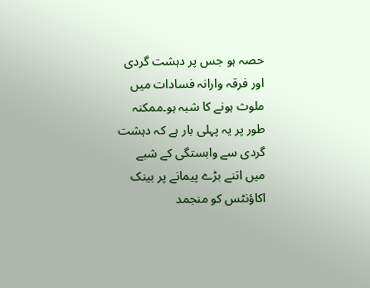حصہ ہو جس پر دہشت گردی اور فرقہ وارانہ فسادات میں ملوث ہونے کا شبہ ہو۔ممکنہ طور پر یہ پہلی بار ہے کہ دہشت گردی سے وابستگی کے شبے میں اتنے بڑے پیمانے پر بینک اکاؤنٹس کو منجمد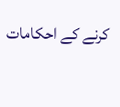کرنے کے احکامات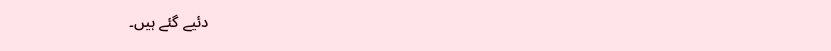دئیے گئے ہیں۔